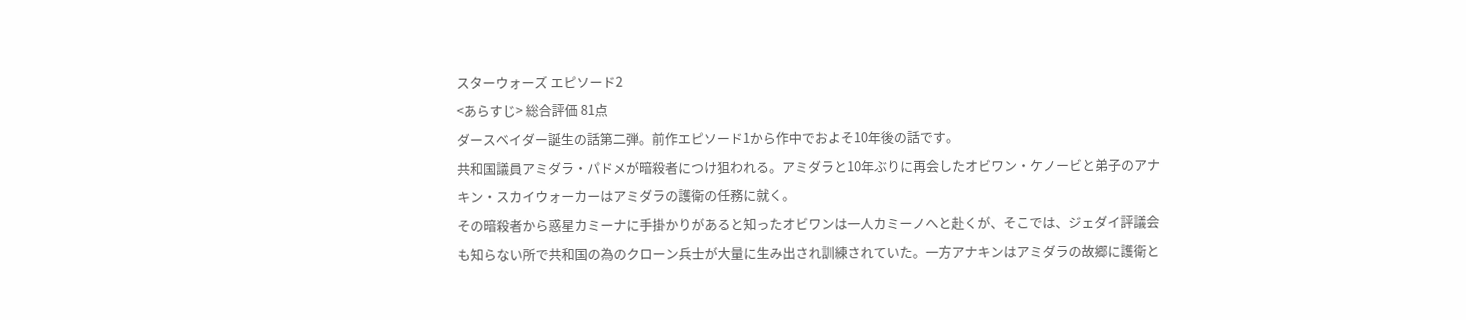スターウォーズ エピソード2
<あらすじ> 総合評価 81点
ダースベイダー誕生の話第二弾。前作エピソード1から作中でおよそ10年後の話です。
共和国議員アミダラ・パドメが暗殺者につけ狙われる。アミダラと10年ぶりに再会したオビワン・ケノービと弟子のアナキン・スカイウォーカーはアミダラの護衛の任務に就く。
その暗殺者から惑星カミーナに手掛かりがあると知ったオビワンは一人カミーノへと赴くが、そこでは、ジェダイ評議会も知らない所で共和国の為のクローン兵士が大量に生み出され訓練されていた。一方アナキンはアミダラの故郷に護衛と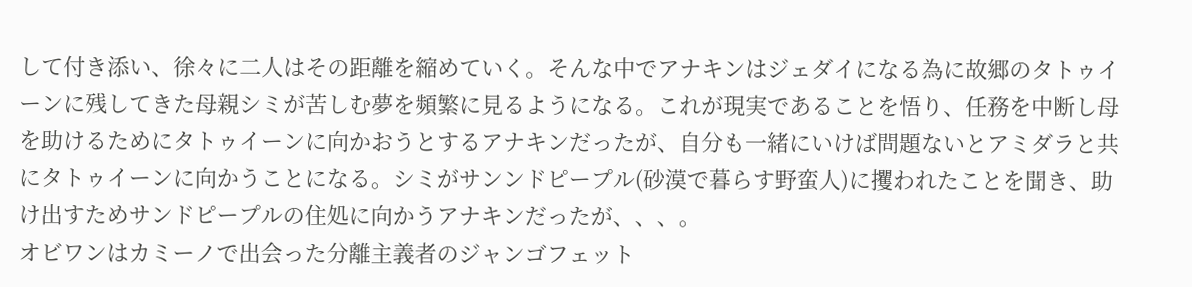して付き添い、徐々に二人はその距離を縮めていく。そんな中でアナキンはジェダイになる為に故郷のタトゥイーンに残してきた母親シミが苦しむ夢を頻繁に見るようになる。これが現実であることを悟り、任務を中断し母を助けるためにタトゥイーンに向かおうとするアナキンだったが、自分も一緒にいけば問題ないとアミダラと共にタトゥイーンに向かうことになる。シミがサンンドピープル(砂漠で暮らす野蛮人)に攫われたことを聞き、助け出すためサンドピープルの住処に向かうアナキンだったが、、、。
オビワンはカミーノで出会った分離主義者のジャンゴフェット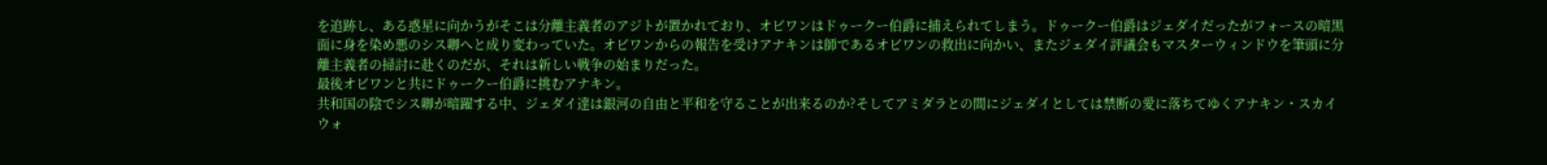を追跡し、ある惑星に向かうがそこは分離主義者のアジトが置かれており、オビワンはドゥークー伯爵に捕えられてしまう。ドゥークー伯爵はジェダイだったがフォースの暗黒面に身を染め悪のシス卿へと成り変わっていた。オビワンからの報告を受けアナキンは師であるオビワンの救出に向かい、またジェダイ評議会もマスターウィンドウを筆頭に分離主義者の掃討に赴くのだが、それは新しい戦争の始まりだった。
最後オビワンと共にドゥークー伯爵に挑むアナキン。
共和国の陰でシス卿が暗躍する中、ジェダイ達は銀河の自由と平和を守ることが出来るのか?そしてアミダラとの間にジェダイとしては禁断の愛に落ちてゆくアナキン・スカイウォ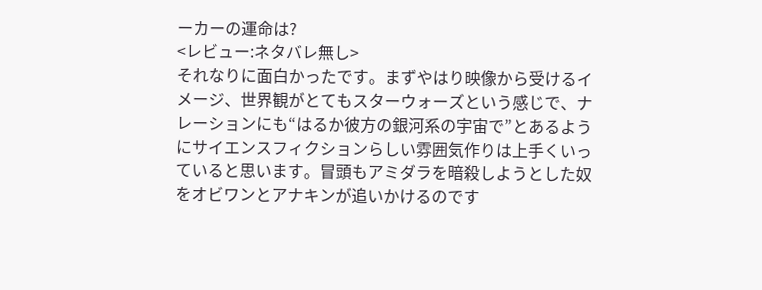ーカーの運命は?
<レビュー:ネタバレ無し>
それなりに面白かったです。まずやはり映像から受けるイメージ、世界観がとてもスターウォーズという感じで、ナレーションにも“はるか彼方の銀河系の宇宙で”とあるようにサイエンスフィクションらしい雰囲気作りは上手くいっていると思います。冒頭もアミダラを暗殺しようとした奴をオビワンとアナキンが追いかけるのです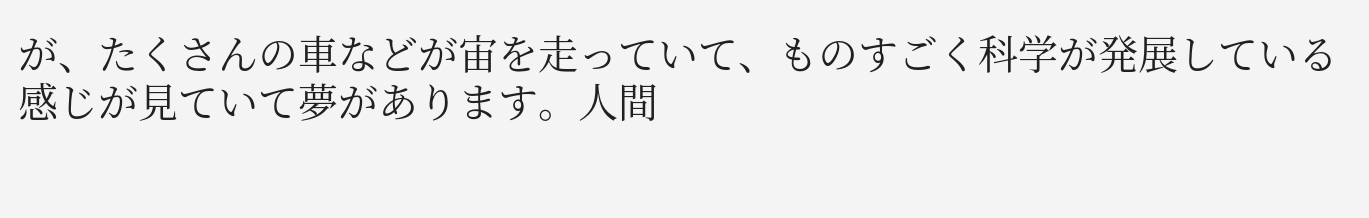が、たくさんの車などが宙を走っていて、ものすごく科学が発展している感じが見ていて夢があります。人間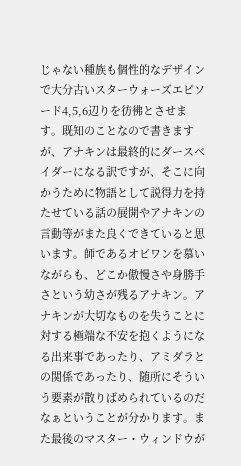じゃない種族も個性的なデザインで大分古いスターウォーズエピソード4,5,6辺りを彷彿とさせます。既知のことなので書きますが、アナキンは最終的にダースベイダーになる訳ですが、そこに向かうために物語として説得力を持たせている話の展開やアナキンの言動等がまた良くできていると思います。師であるオビワンを慕いながらも、どこか傲慢さや身勝手さという幼さが残るアナキン。アナキンが大切なものを失うことに対する極端な不安を抱くようになる出来事であったり、アミダラとの関係であったり、随所にそういう要素が散りばめられているのだなぁということが分かります。また最後のマスター・ウィンドウが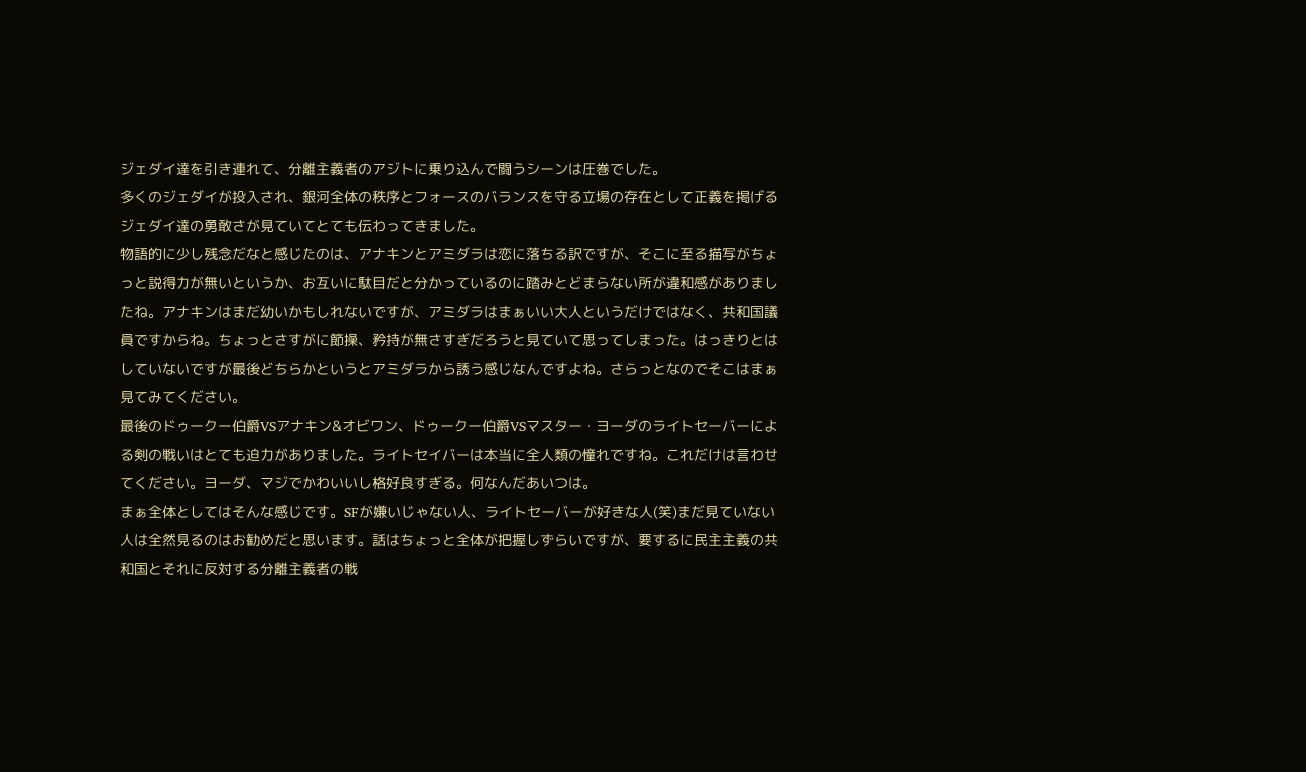ジェダイ達を引き連れて、分離主義者のアジトに乗り込んで闘うシーンは圧巻でした。
多くのジェダイが投入され、銀河全体の秩序とフォースのバランスを守る立場の存在として正義を掲げるジェダイ達の勇敢さが見ていてとても伝わってきました。
物語的に少し残念だなと感じたのは、アナキンとアミダラは恋に落ちる訳ですが、そこに至る描写がちょっと説得力が無いというか、お互いに駄目だと分かっているのに踏みとどまらない所が違和感がありましたね。アナキンはまだ幼いかもしれないですが、アミダラはまぁいい大人というだけではなく、共和国議員ですからね。ちょっとさすがに節操、矜持が無さすぎだろうと見ていて思ってしまった。はっきりとはしていないですが最後どちらかというとアミダラから誘う感じなんですよね。さらっとなのでそこはまぁ見てみてください。
最後のドゥークー伯爵VSアナキン&オビワン、ドゥークー伯爵VSマスター・ヨーダのライトセーバーによる剣の戦いはとても迫力がありました。ライトセイバーは本当に全人類の憧れですね。これだけは言わせてください。ヨーダ、マジでかわいいし格好良すぎる。何なんだあいつは。
まぁ全体としてはそんな感じです。SFが嫌いじゃない人、ライトセーバーが好きな人(笑)まだ見ていない人は全然見るのはお勧めだと思います。話はちょっと全体が把握しずらいですが、要するに民主主義の共和国とそれに反対する分離主義者の戦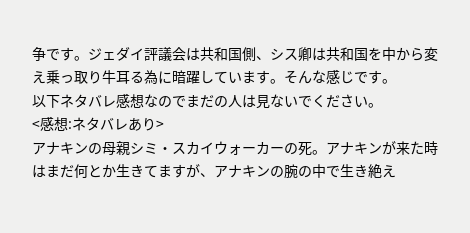争です。ジェダイ評議会は共和国側、シス卿は共和国を中から変え乗っ取り牛耳る為に暗躍しています。そんな感じです。
以下ネタバレ感想なのでまだの人は見ないでください。
<感想:ネタバレあり>
アナキンの母親シミ・スカイウォーカーの死。アナキンが来た時はまだ何とか生きてますが、アナキンの腕の中で生き絶え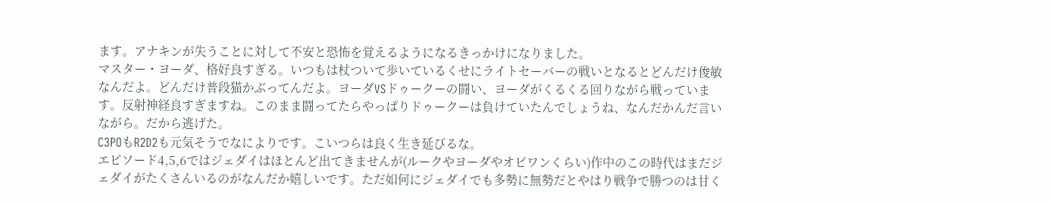ます。アナキンが失うことに対して不安と恐怖を覚えるようになるきっかけになりました。
マスター・ヨーダ、格好良すぎる。いつもは杖ついて歩いているくせにライトセーバーの戦いとなるとどんだけ俊敏なんだよ。どんだけ普段猫かぶってんだよ。ヨーダVSドゥークーの闘い、ヨーダがくるくる回りながら戦っています。反射神経良すぎますね。このまま闘ってたらやっぱりドゥークーは負けていたんでしょうね、なんだかんだ言いながら。だから逃げた。
C3POもR2D2も元気そうでなによりです。こいつらは良く生き延びるな。
エピソード4,5,6ではジェダイはほとんど出てきませんが(ルークやヨーダやオビワンくらい)作中のこの時代はまだジェダイがたくさんいるのがなんだか嬉しいです。ただ如何にジェダイでも多勢に無勢だとやはり戦争で勝つのは甘く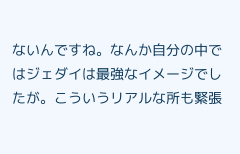ないんですね。なんか自分の中ではジェダイは最強なイメージでしたが。こういうリアルな所も緊張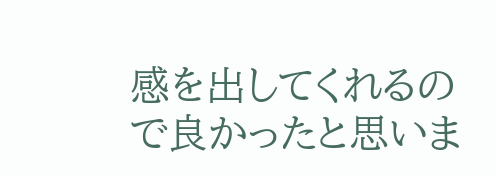感を出してくれるので良かったと思いま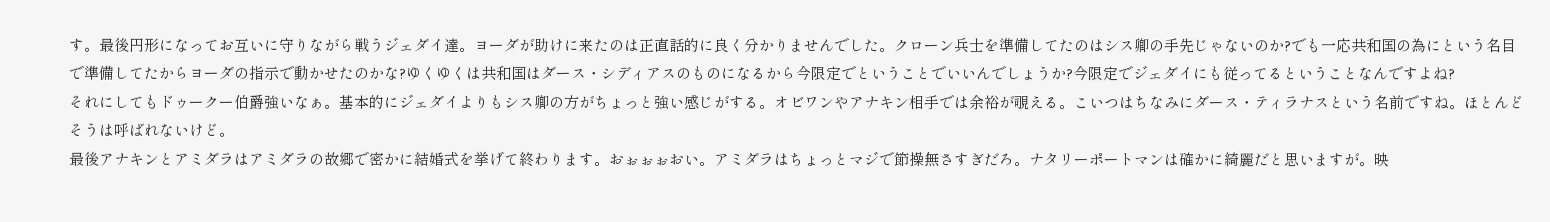す。最後円形になってお互いに守りながら戦うジェダイ達。ヨーダが助けに来たのは正直話的に良く分かりませんでした。クローン兵士を準備してたのはシス卿の手先じゃないのか?でも一応共和国の為にという名目で準備してたからヨーダの指示で動かせたのかな?ゆくゆくは共和国はダース・シディアスのものになるから今限定でということでいいんでしょうか?今限定でジェダイにも従ってるということなんですよね?
それにしてもドゥークー伯爵強いなぁ。基本的にジェダイよりもシス卿の方がちょっと強い感じがする。オビワンやアナキン相手では余裕が覗える。こいつはちなみにダース・ティラナスという名前ですね。ほとんどそうは呼ばれないけど。
最後アナキンとアミダラはアミダラの故郷で密かに結婚式を挙げて終わります。おぉぉぉおい。アミダラはちょっとマジで節操無さすぎだろ。ナタリーポートマンは確かに綺麗だと思いますが。映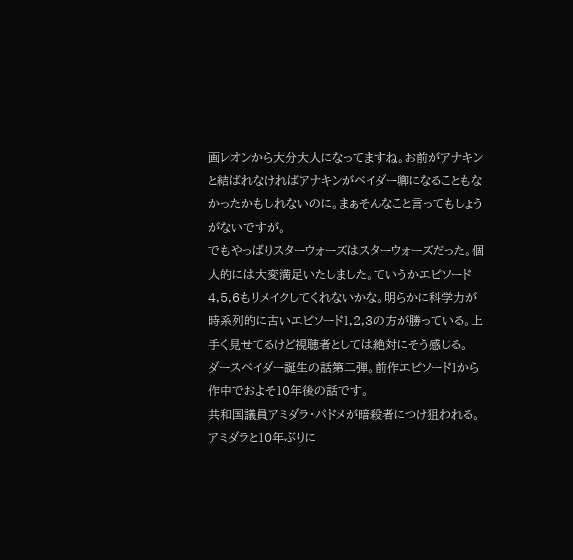画レオンから大分大人になってますね。お前がアナキンと結ばれなければアナキンがベイダー卿になることもなかったかもしれないのに。まぁそんなこと言ってもしょうがないですが。
でもやっぱりスターウォーズはスターウォーズだった。個人的には大変満足いたしました。ていうかエピソード4,5,6もリメイクしてくれないかな。明らかに科学力が時系列的に古いエピソード1,2,3の方が勝っている。上手く見せてるけど視聴者としては絶対にそう感じる。
ダースベイダー誕生の話第二弾。前作エピソード1から作中でおよそ10年後の話です。
共和国議員アミダラ・パドメが暗殺者につけ狙われる。アミダラと10年ぶりに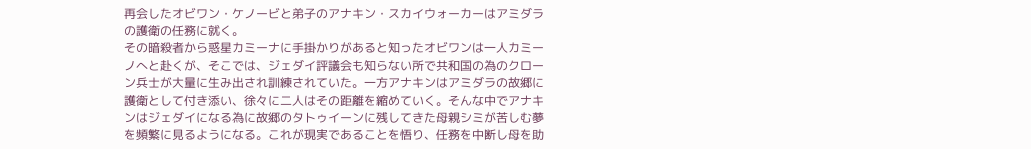再会したオビワン・ケノービと弟子のアナキン・スカイウォーカーはアミダラの護衛の任務に就く。
その暗殺者から惑星カミーナに手掛かりがあると知ったオビワンは一人カミーノへと赴くが、そこでは、ジェダイ評議会も知らない所で共和国の為のクローン兵士が大量に生み出され訓練されていた。一方アナキンはアミダラの故郷に護衛として付き添い、徐々に二人はその距離を縮めていく。そんな中でアナキンはジェダイになる為に故郷のタトゥイーンに残してきた母親シミが苦しむ夢を頻繁に見るようになる。これが現実であることを悟り、任務を中断し母を助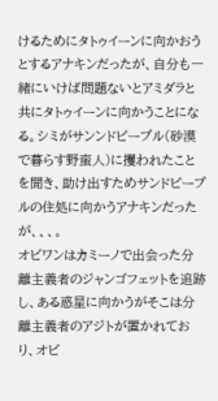けるためにタトゥイーンに向かおうとするアナキンだったが、自分も一緒にいけば問題ないとアミダラと共にタトゥイーンに向かうことになる。シミがサンンドピープル(砂漠で暮らす野蛮人)に攫われたことを聞き、助け出すためサンドピープルの住処に向かうアナキンだったが、、、。
オビワンはカミーノで出会った分離主義者のジャンゴフェットを追跡し、ある惑星に向かうがそこは分離主義者のアジトが置かれており、オビ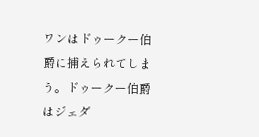ワンはドゥークー伯爵に捕えられてしまう。ドゥークー伯爵はジェダ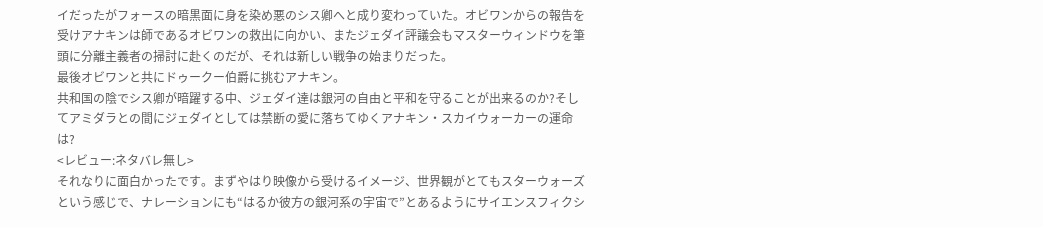イだったがフォースの暗黒面に身を染め悪のシス卿へと成り変わっていた。オビワンからの報告を受けアナキンは師であるオビワンの救出に向かい、またジェダイ評議会もマスターウィンドウを筆頭に分離主義者の掃討に赴くのだが、それは新しい戦争の始まりだった。
最後オビワンと共にドゥークー伯爵に挑むアナキン。
共和国の陰でシス卿が暗躍する中、ジェダイ達は銀河の自由と平和を守ることが出来るのか?そしてアミダラとの間にジェダイとしては禁断の愛に落ちてゆくアナキン・スカイウォーカーの運命は?
<レビュー:ネタバレ無し>
それなりに面白かったです。まずやはり映像から受けるイメージ、世界観がとてもスターウォーズという感じで、ナレーションにも“はるか彼方の銀河系の宇宙で”とあるようにサイエンスフィクシ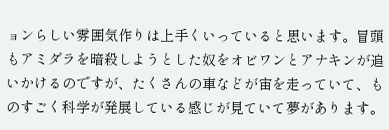ョンらしい雰囲気作りは上手くいっていると思います。冒頭もアミダラを暗殺しようとした奴をオビワンとアナキンが追いかけるのですが、たくさんの車などが宙を走っていて、ものすごく科学が発展している感じが見ていて夢があります。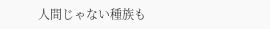人間じゃない種族も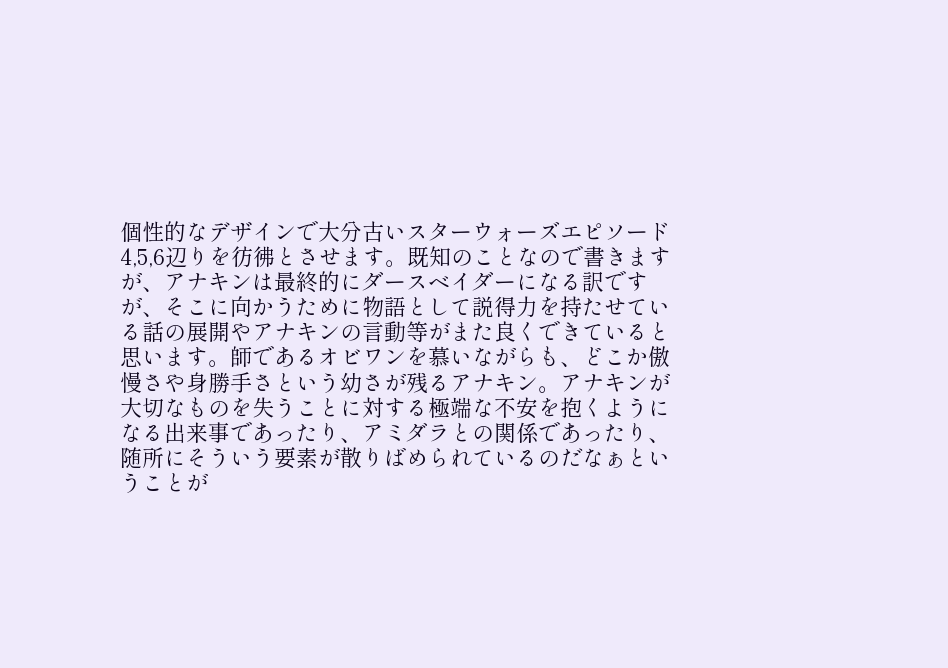個性的なデザインで大分古いスターウォーズエピソード4,5,6辺りを彷彿とさせます。既知のことなので書きますが、アナキンは最終的にダースベイダーになる訳ですが、そこに向かうために物語として説得力を持たせている話の展開やアナキンの言動等がまた良くできていると思います。師であるオビワンを慕いながらも、どこか傲慢さや身勝手さという幼さが残るアナキン。アナキンが大切なものを失うことに対する極端な不安を抱くようになる出来事であったり、アミダラとの関係であったり、随所にそういう要素が散りばめられているのだなぁということが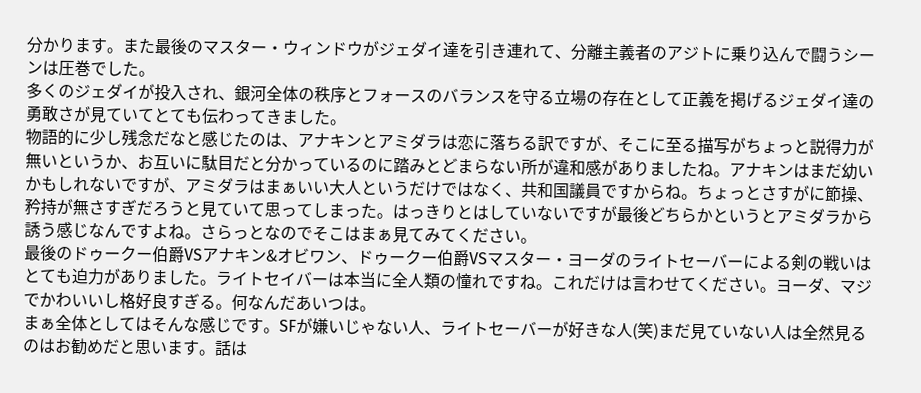分かります。また最後のマスター・ウィンドウがジェダイ達を引き連れて、分離主義者のアジトに乗り込んで闘うシーンは圧巻でした。
多くのジェダイが投入され、銀河全体の秩序とフォースのバランスを守る立場の存在として正義を掲げるジェダイ達の勇敢さが見ていてとても伝わってきました。
物語的に少し残念だなと感じたのは、アナキンとアミダラは恋に落ちる訳ですが、そこに至る描写がちょっと説得力が無いというか、お互いに駄目だと分かっているのに踏みとどまらない所が違和感がありましたね。アナキンはまだ幼いかもしれないですが、アミダラはまぁいい大人というだけではなく、共和国議員ですからね。ちょっとさすがに節操、矜持が無さすぎだろうと見ていて思ってしまった。はっきりとはしていないですが最後どちらかというとアミダラから誘う感じなんですよね。さらっとなのでそこはまぁ見てみてください。
最後のドゥークー伯爵VSアナキン&オビワン、ドゥークー伯爵VSマスター・ヨーダのライトセーバーによる剣の戦いはとても迫力がありました。ライトセイバーは本当に全人類の憧れですね。これだけは言わせてください。ヨーダ、マジでかわいいし格好良すぎる。何なんだあいつは。
まぁ全体としてはそんな感じです。SFが嫌いじゃない人、ライトセーバーが好きな人(笑)まだ見ていない人は全然見るのはお勧めだと思います。話は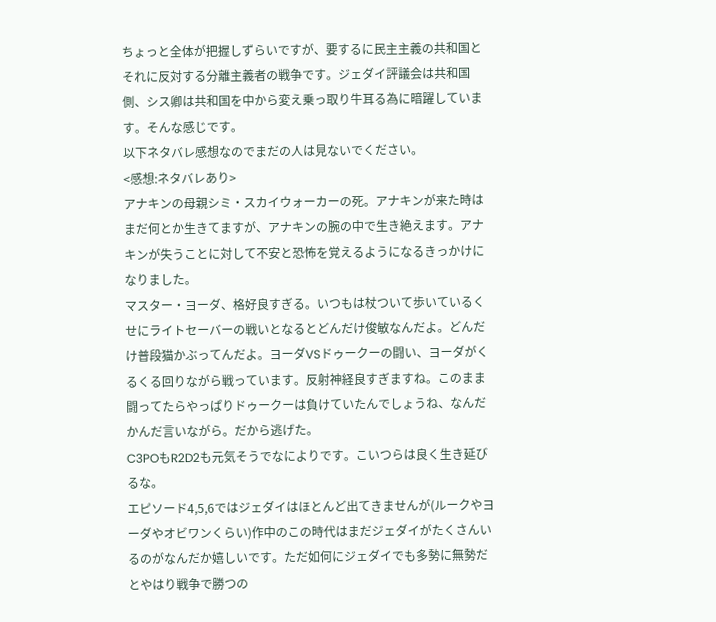ちょっと全体が把握しずらいですが、要するに民主主義の共和国とそれに反対する分離主義者の戦争です。ジェダイ評議会は共和国側、シス卿は共和国を中から変え乗っ取り牛耳る為に暗躍しています。そんな感じです。
以下ネタバレ感想なのでまだの人は見ないでください。
<感想:ネタバレあり>
アナキンの母親シミ・スカイウォーカーの死。アナキンが来た時はまだ何とか生きてますが、アナキンの腕の中で生き絶えます。アナキンが失うことに対して不安と恐怖を覚えるようになるきっかけになりました。
マスター・ヨーダ、格好良すぎる。いつもは杖ついて歩いているくせにライトセーバーの戦いとなるとどんだけ俊敏なんだよ。どんだけ普段猫かぶってんだよ。ヨーダVSドゥークーの闘い、ヨーダがくるくる回りながら戦っています。反射神経良すぎますね。このまま闘ってたらやっぱりドゥークーは負けていたんでしょうね、なんだかんだ言いながら。だから逃げた。
C3POもR2D2も元気そうでなによりです。こいつらは良く生き延びるな。
エピソード4,5,6ではジェダイはほとんど出てきませんが(ルークやヨーダやオビワンくらい)作中のこの時代はまだジェダイがたくさんいるのがなんだか嬉しいです。ただ如何にジェダイでも多勢に無勢だとやはり戦争で勝つの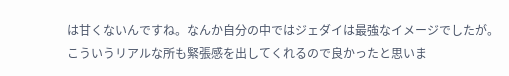は甘くないんですね。なんか自分の中ではジェダイは最強なイメージでしたが。こういうリアルな所も緊張感を出してくれるので良かったと思いま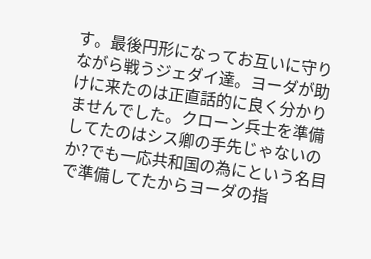す。最後円形になってお互いに守りながら戦うジェダイ達。ヨーダが助けに来たのは正直話的に良く分かりませんでした。クローン兵士を準備してたのはシス卿の手先じゃないのか?でも一応共和国の為にという名目で準備してたからヨーダの指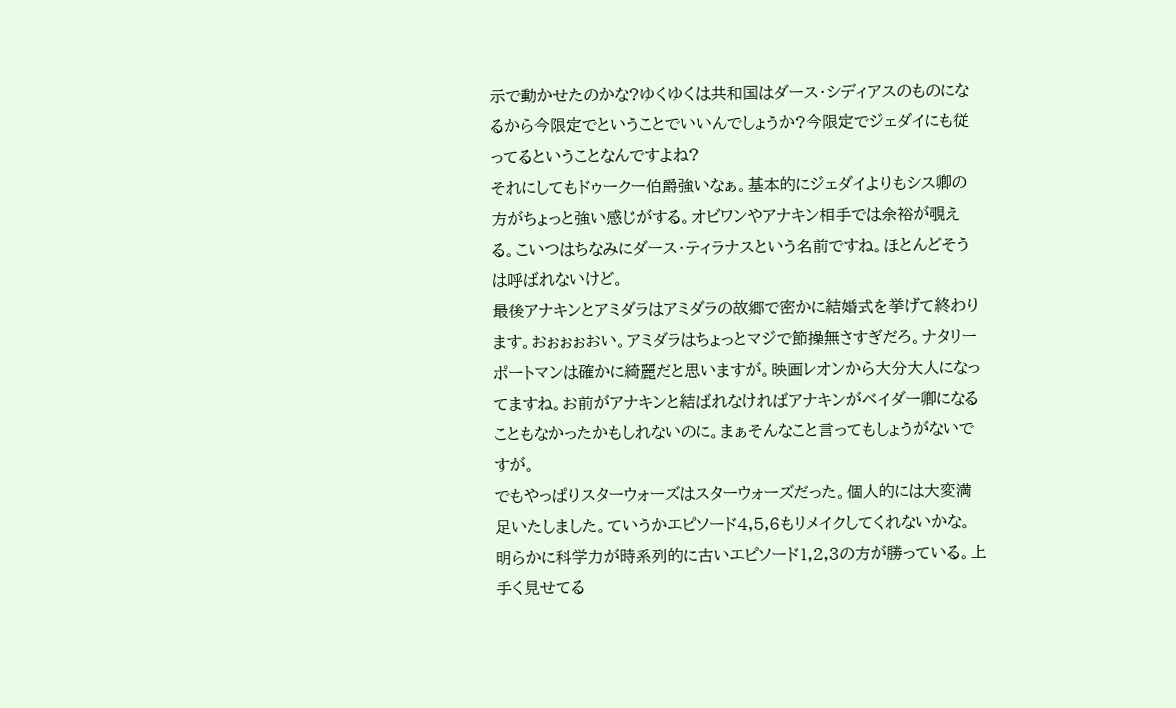示で動かせたのかな?ゆくゆくは共和国はダース・シディアスのものになるから今限定でということでいいんでしょうか?今限定でジェダイにも従ってるということなんですよね?
それにしてもドゥークー伯爵強いなぁ。基本的にジェダイよりもシス卿の方がちょっと強い感じがする。オビワンやアナキン相手では余裕が覗える。こいつはちなみにダース・ティラナスという名前ですね。ほとんどそうは呼ばれないけど。
最後アナキンとアミダラはアミダラの故郷で密かに結婚式を挙げて終わります。おぉぉぉおい。アミダラはちょっとマジで節操無さすぎだろ。ナタリーポートマンは確かに綺麗だと思いますが。映画レオンから大分大人になってますね。お前がアナキンと結ばれなければアナキンがベイダー卿になることもなかったかもしれないのに。まぁそんなこと言ってもしょうがないですが。
でもやっぱりスターウォーズはスターウォーズだった。個人的には大変満足いたしました。ていうかエピソード4,5,6もリメイクしてくれないかな。明らかに科学力が時系列的に古いエピソード1,2,3の方が勝っている。上手く見せてる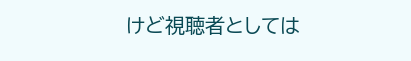けど視聴者としては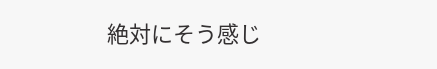絶対にそう感じ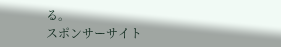る。
スポンサーサイト